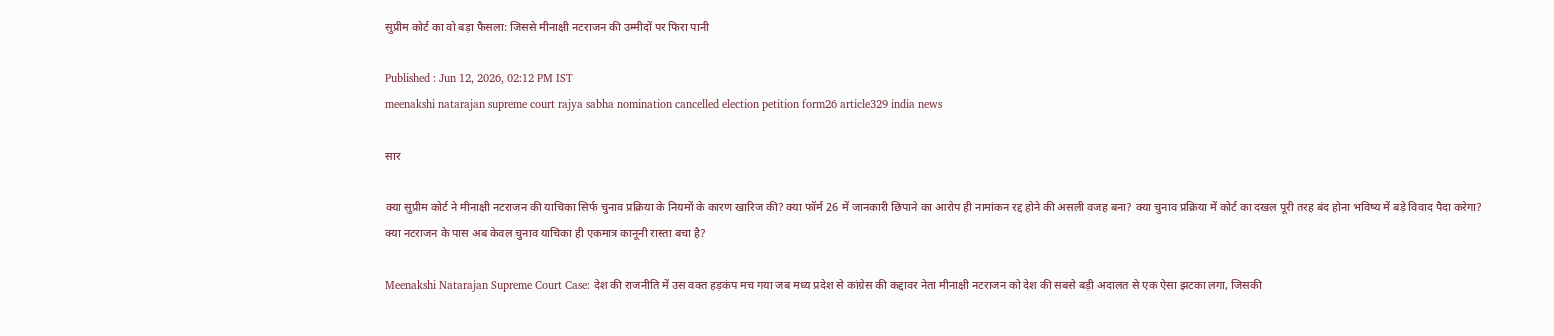सुप्रीम कोर्ट का वो बड़ा फैसला: जिससे मीनाक्षी नटराजन की उम्मीदों पर फिरा पानी

Published : Jun 12, 2026, 02:12 PM IST
meenakshi natarajan supreme court rajya sabha nomination cancelled election petition form26 article329 india news

सार

क्या सुप्रीम कोर्ट ने मीनाक्षी नटराजन की याचिका सिर्फ चुनाव प्रक्रिया के नियमों के कारण खारिज की? क्या फॉर्म 26 में जानकारी छिपाने का आरोप ही नामांकन रद्द होने की असली वजह बना? क्या चुनाव प्रक्रिया में कोर्ट का दखल पूरी तरह बंद होना भविष्य में बड़े विवाद पैदा करेगा? क्या नटराजन के पास अब केवल चुनाव याचिका ही एकमात्र कानूनी रास्ता बचा है?

Meenakshi Natarajan Supreme Court Case: देश की राजनीति में उस वक्त हड़कंप मच गया जब मध्य प्रदेश से कांग्रेस की कद्दावर नेता मीनाक्षी नटराजन को देश की सबसे बड़ी अदालत से एक ऐसा झटका लगा, जिसकी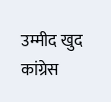उम्मीद खुद कांग्रेस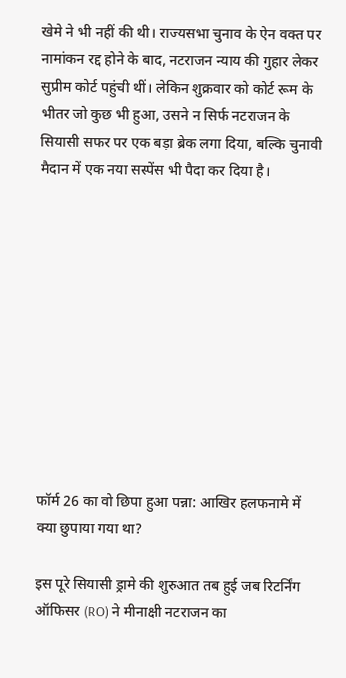खेमे ने भी नहीं की थी। राज्यसभा चुनाव के ऐन वक्त पर नामांकन रद्द होने के बाद, नटराजन न्याय की गुहार लेकर सुप्रीम कोर्ट पहुंची थीं। लेकिन शुक्रवार को कोर्ट रूम के भीतर जो कुछ भी हुआ, उसने न सिर्फ नटराजन के सियासी सफर पर एक बड़ा ब्रेक लगा दिया, बल्कि चुनावी मैदान में एक नया सस्पेंस भी पैदा कर दिया है।











फॉर्म 26 का वो छिपा हुआ पन्ना: आखिर हलफनामे में क्या छुपाया गया था?

इस पूरे सियासी ड्रामे की शुरुआत तब हुई जब रिटर्निंग ऑफिसर (RO) ने मीनाक्षी नटराजन का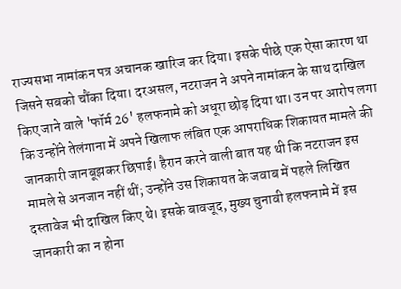राज्यसभा नामांकन पत्र अचानक खारिज कर दिया। इसके पीछे एक ऐसा कारण था जिसने सबको चौंका दिया। दरअसल, नटराजन ने अपने नामांकन के साथ दाखिल किए जाने वाले 'फॉर्म 26' हलफनामे को अधूरा छोड़ दिया था। उन पर आरोप लगा कि उन्होंने तेलंगाना में अपने खिलाफ लंबित एक आपराधिक शिकायत मामले की जानकारी जानबूझकर छिपाई। हैरान करने वाली बात यह थी कि नटराजन इस मामले से अनजान नहीं थीं; उन्होंने उस शिकायत के जवाब में पहले लिखित दस्तावेज भी दाखिल किए थे। इसके बावजूद, मुख्य चुनावी हलफनामे में इस जानकारी का न होना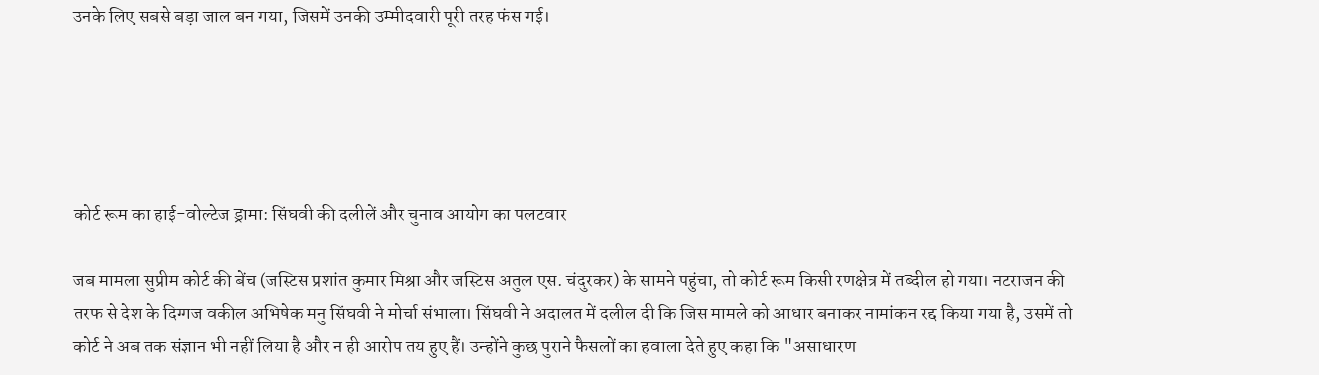उनके लिए सबसे बड़ा जाल बन गया, जिसमें उनकी उम्मीदवारी पूरी तरह फंस गई।





कोर्ट रूम का हाई-वोल्टेज ड्रामा: सिंघवी की दलीलें और चुनाव आयोग का पलटवार

जब मामला सुप्रीम कोर्ट की बेंच (जस्टिस प्रशांत कुमार मिश्रा और जस्टिस अतुल एस. चंदुरकर) के सामने पहुंचा, तो कोर्ट रूम किसी रणक्षेत्र में तब्दील हो गया। नटराजन की तरफ से देश के दिग्गज वकील अभिषेक मनु सिंघवी ने मोर्चा संभाला। सिंघवी ने अदालत में दलील दी कि जिस मामले को आधार बनाकर नामांकन रद्द किया गया है, उसमें तो कोर्ट ने अब तक संज्ञान भी नहीं लिया है और न ही आरोप तय हुए हैं। उन्होंने कुछ पुराने फैसलों का हवाला देते हुए कहा कि "असाधारण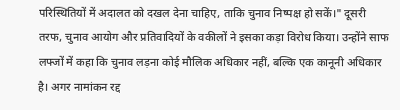परिस्थितियों में अदालत को दखल देना चाहिए, ताकि चुनाव निष्पक्ष हो सकें।" दूसरी तरफ, चुनाव आयोग और प्रतिवादियों के वकीलों ने इसका कड़ा विरोध किया। उन्होंने साफ लफ्जों में कहा कि चुनाव लड़ना कोई मौलिक अधिकार नहीं, बल्कि एक कानूनी अधिकार है। अगर नामांकन रद्द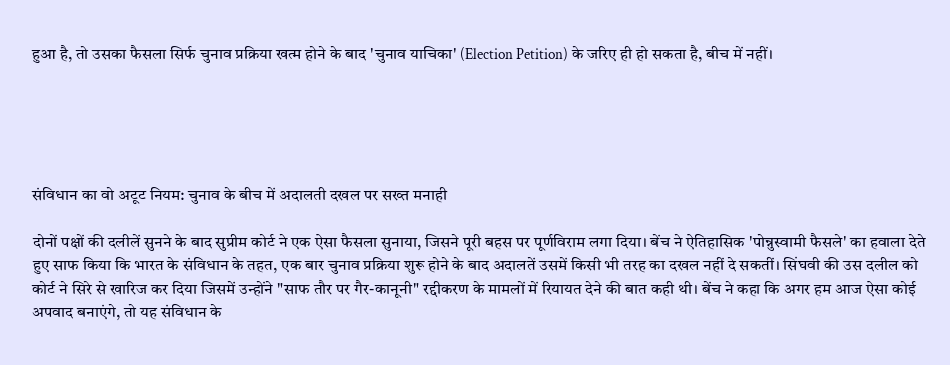हुआ है, तो उसका फैसला सिर्फ चुनाव प्रक्रिया खत्म होने के बाद 'चुनाव याचिका' (Election Petition) के जरिए ही हो सकता है, बीच में नहीं।





संविधान का वो अटूट नियम: चुनाव के बीच में अदालती दखल पर सख्त मनाही

दोनों पक्षों की दलीलें सुनने के बाद सुप्रीम कोर्ट ने एक ऐसा फैसला सुनाया, जिसने पूरी बहस पर पूर्णविराम लगा दिया। बेंच ने ऐतिहासिक 'पोन्नुस्वामी फैसले' का हवाला देते हुए साफ किया कि भारत के संविधान के तहत, एक बार चुनाव प्रक्रिया शुरू होने के बाद अदालतें उसमें किसी भी तरह का दखल नहीं दे सकतीं। सिंघवी की उस दलील को कोर्ट ने सिरे से खारिज कर दिया जिसमें उन्होंने "साफ तौर पर गैर-कानूनी" रद्दीकरण के मामलों में रियायत देने की बात कही थी। बेंच ने कहा कि अगर हम आज ऐसा कोई अपवाद बनाएंगे, तो यह संविधान के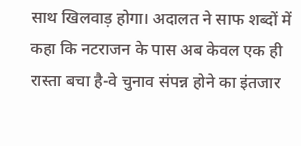साथ खिलवाड़ होगा। अदालत ने साफ शब्दों में कहा कि नटराजन के पास अब केवल एक ही रास्ता बचा है-वे चुनाव संपन्न होने का इंतजार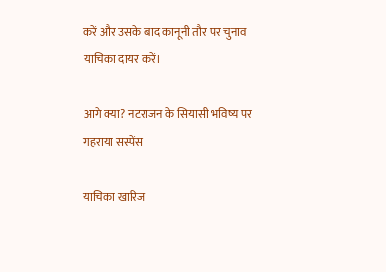करें और उसके बाद कानूनी तौर पर चुनाव याचिका दायर करें।

आगे क्या? नटराजन के सियासी भविष्य पर गहराया सस्पेंस

याचिका खारिज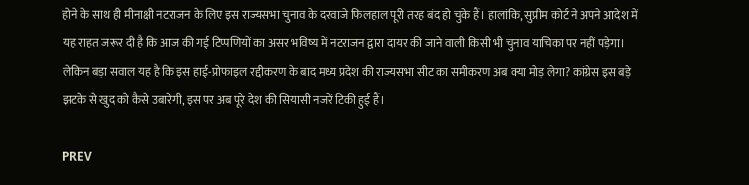होने के साथ ही मीनाक्षी नटराजन के लिए इस राज्यसभा चुनाव के दरवाजे फिलहाल पूरी तरह बंद हो चुके हैं। हालांकि, सुप्रीम कोर्ट ने अपने आदेश में यह राहत जरूर दी है कि आज की गई टिप्पणियों का असर भविष्य में नटराजन द्वारा दायर की जाने वाली किसी भी चुनाव याचिका पर नहीं पड़ेगा। लेकिन बड़ा सवाल यह है कि इस हाई-प्रोफाइल रद्दीकरण के बाद मध्य प्रदेश की राज्यसभा सीट का समीकरण अब क्या मोड़ लेगा? कांग्रेस इस बड़े झटके से खुद को कैसे उबारेगी, इस पर अब पूरे देश की सियासी नजरें टिकी हुई हैं।

PREV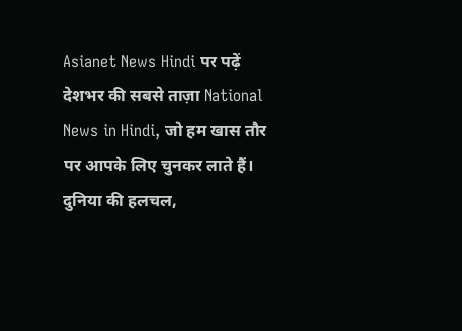Asianet News Hindi पर पढ़ें देशभर की सबसे ताज़ा National News in Hindi, जो हम खास तौर पर आपके लिए चुनकर लाते हैं। दुनिया की हलचल,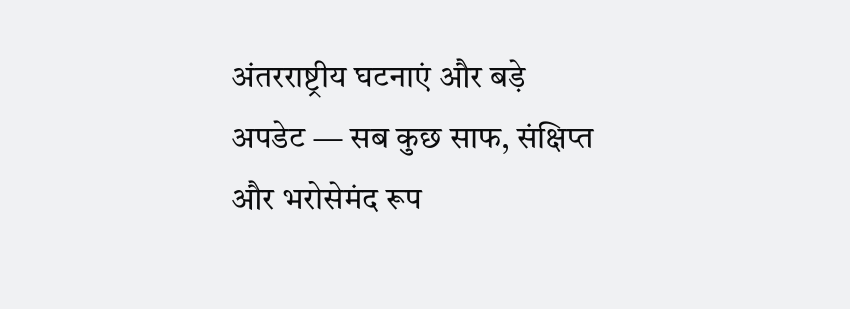अंतरराष्ट्रीय घटनाएं और बड़े अपडेट — सब कुछ साफ, संक्षिप्त और भरोसेमंद रूप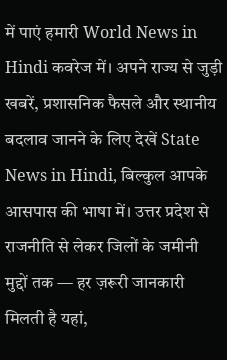में पाएं हमारी World News in Hindi कवरेज में। अपने राज्य से जुड़ी खबरें, प्रशासनिक फैसले और स्थानीय बदलाव जानने के लिए देखें State News in Hindi, बिल्कुल आपके आसपास की भाषा में। उत्तर प्रदेश से राजनीति से लेकर जिलों के जमीनी मुद्दों तक — हर ज़रूरी जानकारी मिलती है यहां,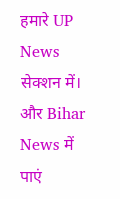हमारे UP News सेक्शन में। और Bihar News में पाएं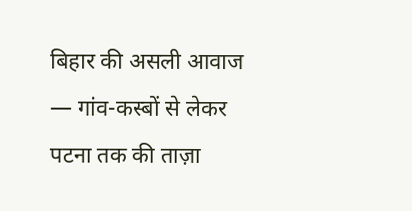बिहार की असली आवाज — गांव-कस्बों से लेकर पटना तक की ताज़ा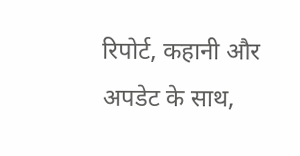रिपोर्ट, कहानी और अपडेट के साथ,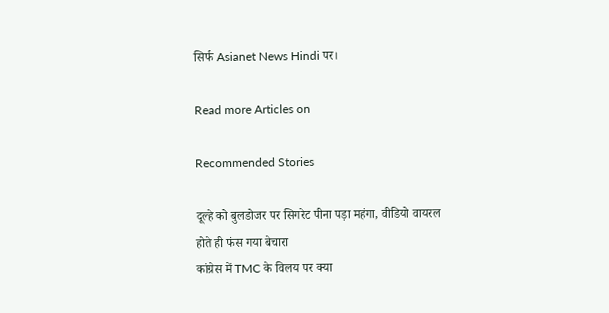सिर्फ Asianet News Hindi पर।

Read more Articles on

Recommended Stories

दूल्हे को बुलडोजर पर सिगरेट पीना पड़ा महंगा, वीडियो वायरल होते ही फंस गया बेचारा
कांग्रेस में TMC के विलय पर क्या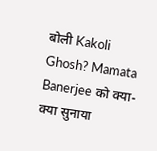बोली Kakoli Ghosh? Mamata Banerjee को क्या-क्या सुनाया